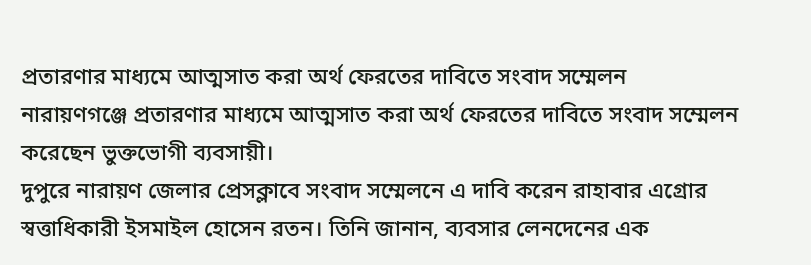প্রতারণার মাধ্যমে আত্মসাত করা অর্থ ফেরতের দাবিতে সংবাদ সম্মেলন
নারায়ণগঞ্জে প্রতারণার মাধ্যমে আত্মসাত করা অর্থ ফেরতের দাবিতে সংবাদ সম্মেলন করেছেন ভুক্তভোগী ব্যবসায়ী।
দুপুরে নারায়ণ জেলার প্রেসক্লাবে সংবাদ সম্মেলনে এ দাবি করেন রাহাবার এগ্রোর স্বত্তাধিকারী ইসমাইল হোসেন রতন। তিনি জানান, ব্যবসার লেনদেনের এক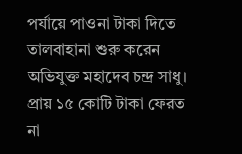পর্যায়ে পাওনা টাকা দিতে তালবাহানা শুরু করেন অভিযুক্ত মহাদেব চন্দ্র সাধু। প্রায় ১৫ কোটি টাকা ফেরত না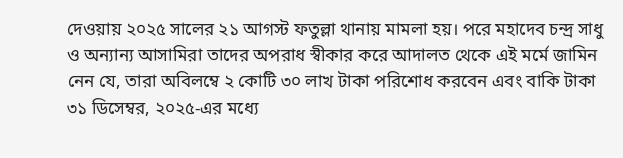দেওয়ায় ২০২৫ সালের ২১ আগস্ট ফতুল্লা থানায় মামলা হয়। পরে মহাদেব চন্দ্র সাধু ও অন্যান্য আসামিরা তাদের অপরাধ স্বীকার করে আদালত থেকে এই মর্মে জামিন নেন যে, তারা অবিলম্বে ২ কোটি ৩০ লাখ টাকা পরিশোধ করবেন এবং বাকি টাকা ৩১ ডিসেম্বর, ২০২৫-এর মধ্যে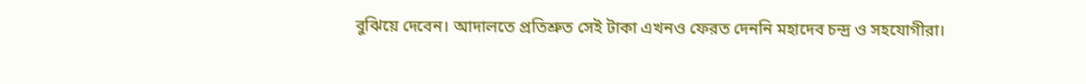বুঝিয়ে দেবেন। আদালতে প্রতিশ্রুত সেই টাকা এখনও ফেরত দেননি মহাদেব চন্দ্র ও সহযোগীরা।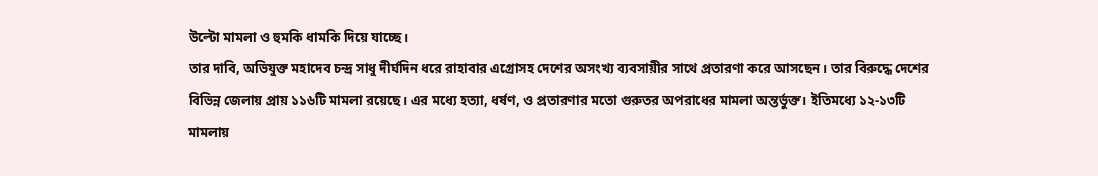উল্টো মামলা ও হুমকি ধামকি দিয়ে যাচ্ছে।
তার দাবি, অভিযুক্ত মহাদেব চন্দ্র সাধু দীর্ঘদিন ধরে রাহাবার এগ্রোসহ দেশের অসংখ্য ব্যবসায়ীর সাথে প্রতারণা করে আসছেন। তার বিরুদ্ধে দেশের বিভিন্ন জেলায় প্রায় ১১৬টি মামলা রয়েছে। এর মধ্যে হত্যা, ধর্ষণ, ও প্রতারণার মতো গুরুতর অপরাধের মামলা অন্তর্ভুক্ত। ইতিমধ্যে ১২-১৩টি মামলায়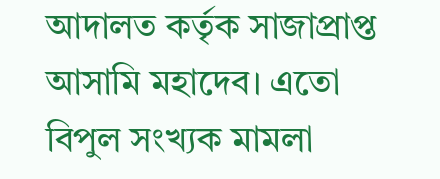আদালত কর্তৃক সাজাপ্রাপ্ত আসামি মহাদেব। এতো বিপুল সংখ্যক মামলা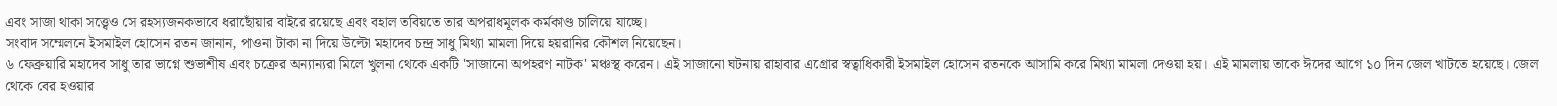এবং সাজা থাকা সত্ত্বেও সে রহস্যজনকভাবে ধরাছোঁয়ার বাইরে রয়েছে এবং বহাল তবিয়তে তার অপরাধমূলক কর্মকাণ্ড চালিয়ে যাচ্ছে।
সংবাদ সম্মেলনে ইসমাইল হোসেন রতন জানান, পাওনা টাকা না দিয়ে উল্টো মহাদেব চন্দ্র সাধু মিথ্যা মামলা দিয়ে হয়রানির কৌশল নিয়েছেন।
৬ ফেব্রুয়ারি মহাদেব সাধু তার ভাগ্নে শুভাশীষ এবং চক্রের অন্যান্যরা মিলে খুলনা থেকে একটি 'সাজানো অপহরণ নাটক' মঞ্চস্থ করেন। এই সাজানো ঘটনায় রাহাবার এগ্রোর স্বত্বাধিকারী ইসমাইল হোসেন রতনকে আসামি করে মিথ্যা মামলা দেওয়া হয়। এই মামলায় তাকে ঈদের আগে ১০ দিন জেল খাটতে হয়েছে। জেল থেকে বের হওয়ার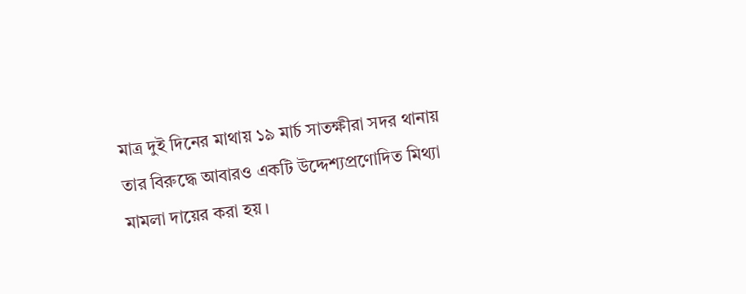মাত্র দুই দিনের মাথায় ১৯ মার্চ সাতক্ষীরা সদর থানায় তার বিরুদ্ধে আবারও একটি উদ্দেশ্যপ্রণোদিত মিথ্যা মামলা দায়ের করা হয়।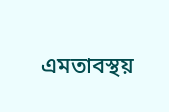এমতাবস্থয়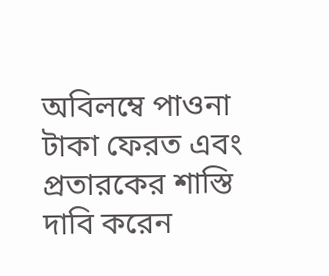অবিলম্বে পাওনা টাকা ফেরত এবং প্রতারকের শাস্তি দাবি করেন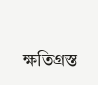ক্ষতিগ্রস্ত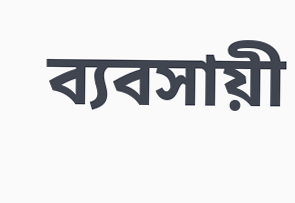ব্যবসায়ী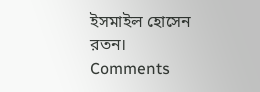ইসমাইল হোসেন রতন।
Comments